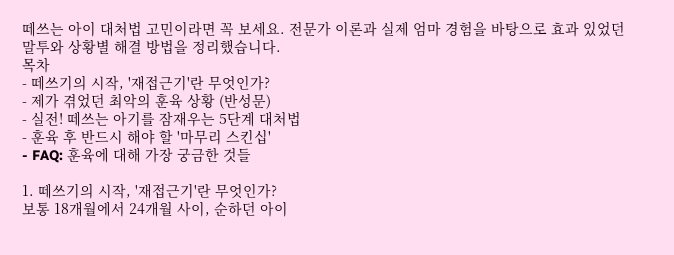떼쓰는 아이 대처법 고민이라면 꼭 보세요. 전문가 이론과 실제 엄마 경험을 바탕으로 효과 있었던 말투와 상황별 해결 방법을 정리했습니다.
목차
- 떼쓰기의 시작, '재접근기'란 무엇인가?
- 제가 겪었던 최악의 훈육 상황 (반성문)
- 실전! 떼쓰는 아기를 잠재우는 5단계 대처법
- 훈육 후 반드시 해야 할 '마무리 스킨십'
- FAQ: 훈육에 대해 가장 궁금한 것들

1. 떼쓰기의 시작, '재접근기'란 무엇인가?
보통 18개월에서 24개월 사이, 순하던 아이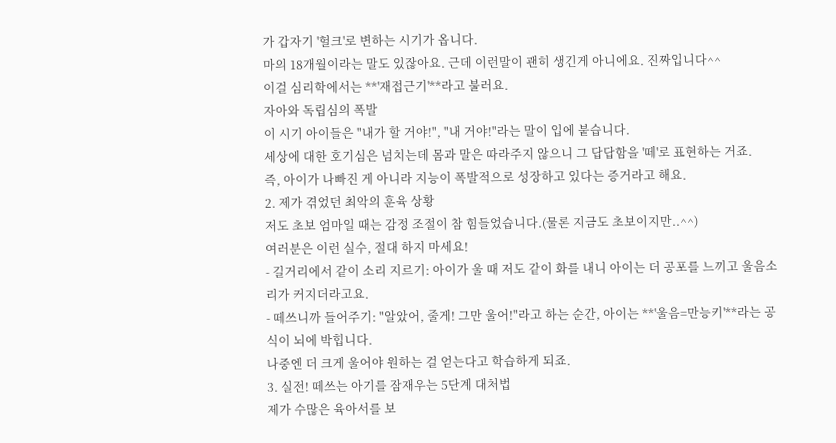가 갑자기 '헐크'로 변하는 시기가 옵니다.
마의 18개월이라는 말도 있잖아요. 근데 이런말이 괜히 생긴게 아니에요. 진짜입니다^^
이걸 심리학에서는 **'재접근기'**라고 불러요.
자아와 독립심의 폭발
이 시기 아이들은 "내가 할 거야!", "내 거야!"라는 말이 입에 붙습니다.
세상에 대한 호기심은 넘치는데 몸과 말은 따라주지 않으니 그 답답함을 '떼'로 표현하는 거죠.
즉, 아이가 나빠진 게 아니라 지능이 폭발적으로 성장하고 있다는 증거라고 해요.
2. 제가 겪었던 최악의 훈육 상황
저도 초보 엄마일 때는 감정 조절이 참 힘들었습니다.(물론 지금도 초보이지만..^^)
여러분은 이런 실수, 절대 하지 마세요!
- 길거리에서 같이 소리 지르기: 아이가 울 때 저도 같이 화를 내니 아이는 더 공포를 느끼고 울음소리가 커지더라고요.
- 떼쓰니까 들어주기: "알았어, 줄게! 그만 울어!"라고 하는 순간, 아이는 **'울음=만능키'**라는 공식이 뇌에 박힙니다.
나중엔 더 크게 울어야 원하는 걸 얻는다고 학습하게 되죠.
3. 실전! 떼쓰는 아기를 잠재우는 5단계 대처법
제가 수많은 육아서를 보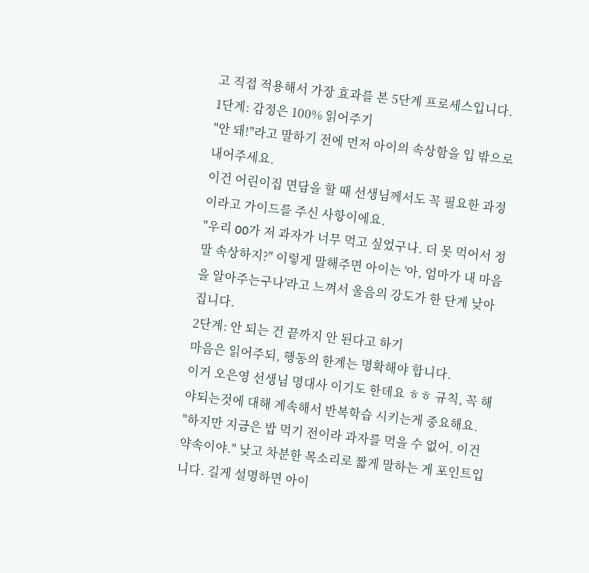고 직접 적용해서 가장 효과를 본 5단계 프로세스입니다.
1단계: 감정은 100% 읽어주기
"안 돼!"라고 말하기 전에 먼저 아이의 속상함을 입 밖으로 내어주세요.
이건 어린이집 면담을 할 때 선생님께서도 꼭 필요한 과정이라고 가이드를 주신 사항이에요.
"우리 OO가 저 과자가 너무 먹고 싶었구나. 더 못 먹어서 정말 속상하지?" 이렇게 말해주면 아이는 '아, 엄마가 내 마음을 알아주는구나'라고 느껴서 울음의 강도가 한 단계 낮아집니다.
2단계: 안 되는 건 끝까지 안 된다고 하기
마음은 읽어주되, 행동의 한계는 명확해야 합니다.
이거 오은영 선생님 명대사 이기도 한데요 ㅎㅎ 규칙, 꼭 해야되는것에 대해 계속해서 반복학습 시키는게 중요해요.
"하지만 지금은 밥 먹기 전이라 과자를 먹을 수 없어. 이건 약속이야." 낮고 차분한 목소리로 짧게 말하는 게 포인트입니다. 길게 설명하면 아이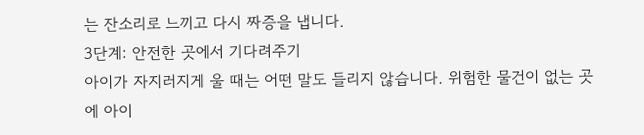는 잔소리로 느끼고 다시 짜증을 냅니다.
3단계: 안전한 곳에서 기다려주기
아이가 자지러지게 울 때는 어떤 말도 들리지 않습니다. 위험한 물건이 없는 곳에 아이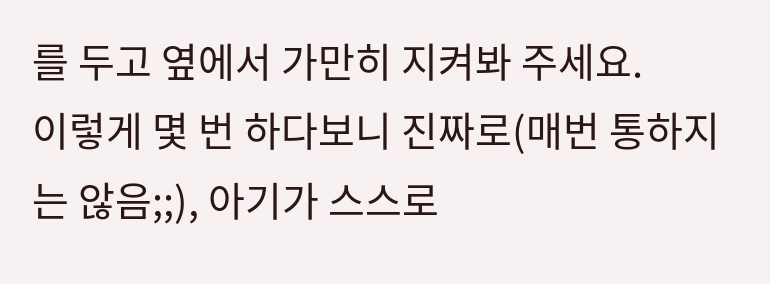를 두고 옆에서 가만히 지켜봐 주세요.
이렇게 몇 번 하다보니 진짜로(매번 통하지는 않음;;), 아기가 스스로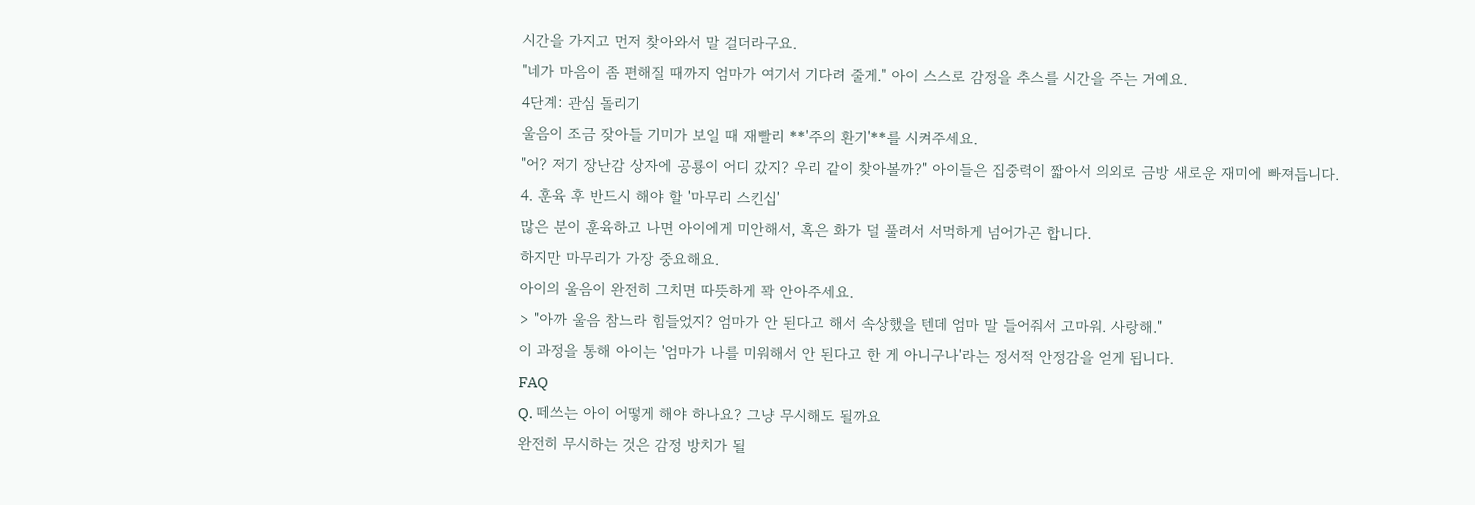시간을 가지고 먼저 찾아와서 말 걸더라구요.
"네가 마음이 좀 편해질 때까지 엄마가 여기서 기다려 줄게." 아이 스스로 감정을 추스를 시간을 주는 거예요.
4단계: 관심 돌리기
울음이 조금 잦아들 기미가 보일 때 재빨리 **'주의 환기'**를 시켜주세요.
"어? 저기 장난감 상자에 공룡이 어디 갔지? 우리 같이 찾아볼까?" 아이들은 집중력이 짧아서 의외로 금방 새로운 재미에 빠져듭니다.
4. 훈육 후 반드시 해야 할 '마무리 스킨십'
많은 분이 훈육하고 나면 아이에게 미안해서, 혹은 화가 덜 풀려서 서먹하게 넘어가곤 합니다.
하지만 마무리가 가장 중요해요.
아이의 울음이 완전히 그치면 따뜻하게 꽉 안아주세요.
> "아까 울음 참느라 힘들었지? 엄마가 안 된다고 해서 속상했을 텐데 엄마 말 들어줘서 고마워. 사랑해."
이 과정을 통해 아이는 '엄마가 나를 미워해서 안 된다고 한 게 아니구나'라는 정서적 안정감을 얻게 됩니다.
FAQ
Q. 떼쓰는 아이 어떻게 해야 하나요? 그냥 무시해도 될까요
완전히 무시하는 것은 감정 방치가 될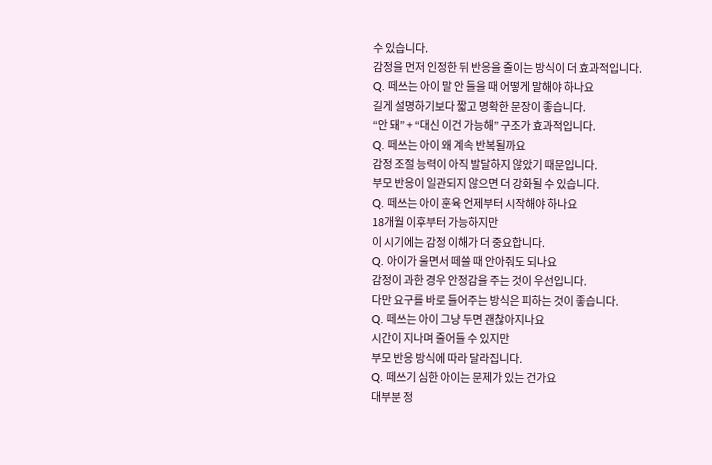수 있습니다.
감정을 먼저 인정한 뒤 반응을 줄이는 방식이 더 효과적입니다.
Q. 떼쓰는 아이 말 안 들을 때 어떻게 말해야 하나요
길게 설명하기보다 짧고 명확한 문장이 좋습니다.
“안 돼” + “대신 이건 가능해” 구조가 효과적입니다.
Q. 떼쓰는 아이 왜 계속 반복될까요
감정 조절 능력이 아직 발달하지 않았기 때문입니다.
부모 반응이 일관되지 않으면 더 강화될 수 있습니다.
Q. 떼쓰는 아이 훈육 언제부터 시작해야 하나요
18개월 이후부터 가능하지만
이 시기에는 감정 이해가 더 중요합니다.
Q. 아이가 울면서 떼쓸 때 안아줘도 되나요
감정이 과한 경우 안정감을 주는 것이 우선입니다.
다만 요구를 바로 들어주는 방식은 피하는 것이 좋습니다.
Q. 떼쓰는 아이 그냥 두면 괜찮아지나요
시간이 지나며 줄어들 수 있지만
부모 반응 방식에 따라 달라집니다.
Q. 떼쓰기 심한 아이는 문제가 있는 건가요
대부분 정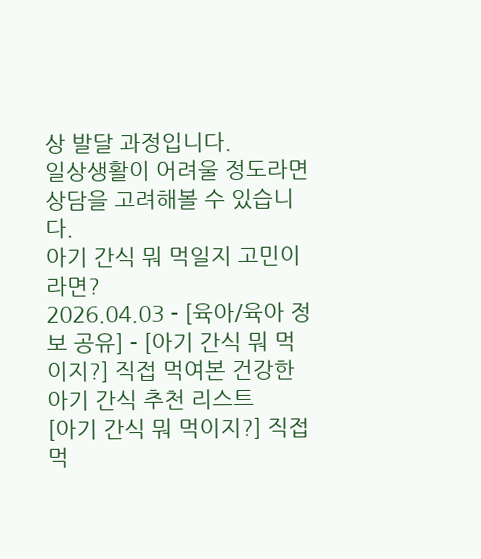상 발달 과정입니다.
일상생활이 어려울 정도라면 상담을 고려해볼 수 있습니다.
아기 간식 뭐 먹일지 고민이라면?
2026.04.03 - [육아/육아 정보 공유] - [아기 간식 뭐 먹이지?] 직접 먹여본 건강한 아기 간식 추천 리스트
[아기 간식 뭐 먹이지?] 직접 먹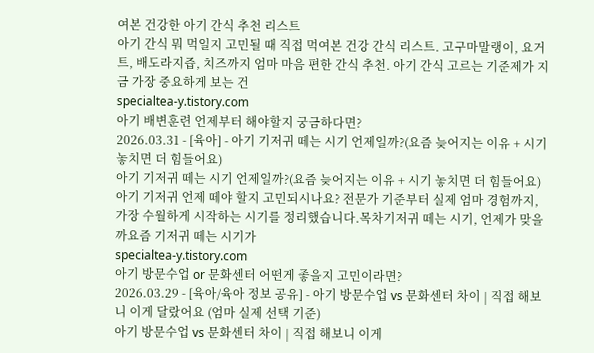여본 건강한 아기 간식 추천 리스트
아기 간식 뭐 먹일지 고민될 때 직접 먹여본 건강 간식 리스트. 고구마말랭이, 요거트, 배도라지즙, 치즈까지 엄마 마음 편한 간식 추천. 아기 간식 고르는 기준제가 지금 가장 중요하게 보는 건
specialtea-y.tistory.com
아기 배변훈련 언제부터 해야할지 궁금하다면?
2026.03.31 - [육아] - 아기 기저귀 떼는 시기 언제일까?(요즘 늦어지는 이유 + 시기 놓치면 더 힘들어요)
아기 기저귀 떼는 시기 언제일까?(요즘 늦어지는 이유 + 시기 놓치면 더 힘들어요)
아기 기저귀 언제 떼야 할지 고민되시나요? 전문가 기준부터 실제 엄마 경험까지, 가장 수월하게 시작하는 시기를 정리했습니다.목차기저귀 떼는 시기, 언제가 맞을까요즘 기저귀 떼는 시기가
specialtea-y.tistory.com
아기 방문수업 or 문화센터 어떤게 좋을지 고민이라면?
2026.03.29 - [육아/육아 정보 공유] - 아기 방문수업 vs 문화센터 차이 | 직접 해보니 이게 달랐어요 (엄마 실제 선택 기준)
아기 방문수업 vs 문화센터 차이 | 직접 해보니 이게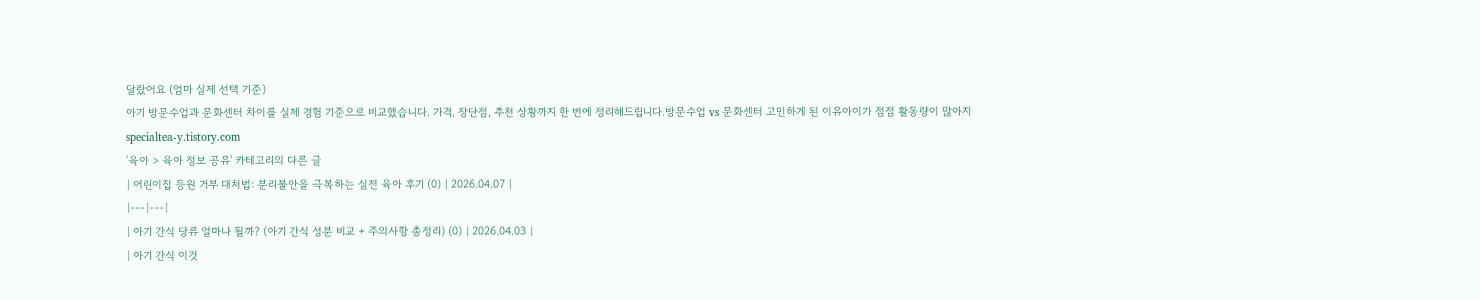달랐어요 (엄마 실제 선택 기준)
아기 방문수업과 문화센터 차이를 실제 경험 기준으로 비교했습니다. 가격, 장단점, 추천 상황까지 한 번에 정리해드립니다.방문수업 vs 문화센터 고민하게 된 이유아이가 점점 활동량이 많아지
specialtea-y.tistory.com
'육아 > 육아 정보 공유' 카테고리의 다른 글
| 어린이집 등원 거부 대처법: 분리불안을 극복하는 실전 육아 후기 (0) | 2026.04.07 |
|---|---|
| 아기 간식 당류 얼마나 될까? (아기 간식 성분 비교 + 주의사항 총정리) (0) | 2026.04.03 |
| 아기 간식 이것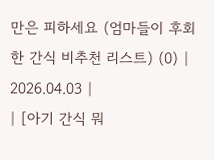만은 피하세요 (엄마들이 후회한 간식 비추천 리스트) (0) | 2026.04.03 |
| [아기 간식 뭐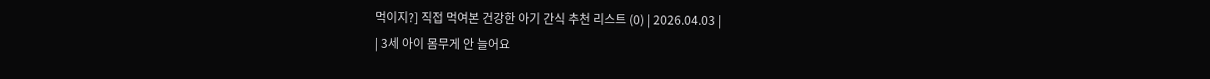먹이지?] 직접 먹여본 건강한 아기 간식 추천 리스트 (0) | 2026.04.03 |
| 3세 아이 몸무게 안 늘어요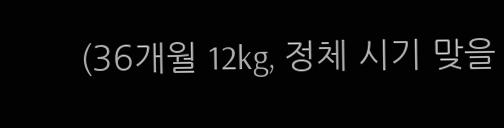(36개월 12kg, 정체 시기 맞을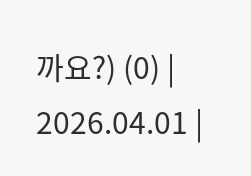까요?) (0) | 2026.04.01 |